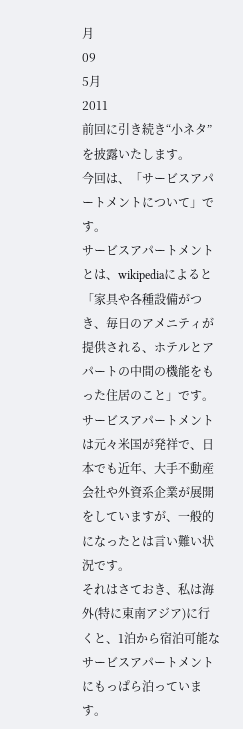月
09
5月
2011
前回に引き続き“小ネタ”を披露いたします。
今回は、「サービスアパートメントについて」です。
サービスアパートメントとは、wikipediaによると「家具や各種設備がつき、毎日のアメニティが提供される、ホテルとアパートの中間の機能をもった住居のこと」です。
サービスアパートメントは元々米国が発祥で、日本でも近年、大手不動産会社や外資系企業が展開をしていますが、一般的になったとは言い難い状況です。
それはさておき、私は海外(特に東南アジア)に行くと、1泊から宿泊可能なサービスアパートメントにもっぱら泊っています。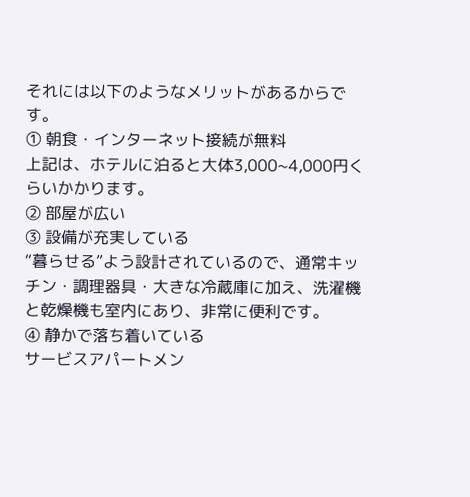それには以下のようなメリットがあるからです。
① 朝食・インターネット接続が無料
上記は、ホテルに泊ると大体3,000~4,000円くらいかかります。
② 部屋が広い
③ 設備が充実している
“暮らせる”よう設計されているので、通常キッチン・調理器具・大きな冷蔵庫に加え、洗濯機と乾燥機も室内にあり、非常に便利です。
④ 静かで落ち着いている
サービスアパートメン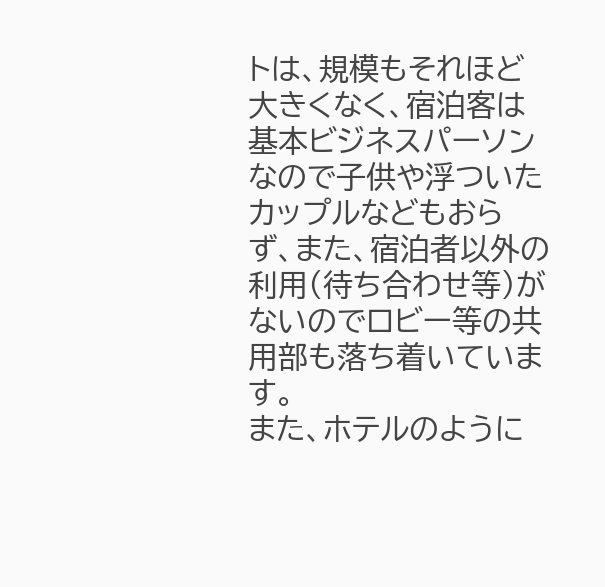トは、規模もそれほど大きくなく、宿泊客は基本ビジネスパーソンなので子供や浮ついたカップルなどもおらず、また、宿泊者以外の利用(待ち合わせ等)がないのでロビー等の共用部も落ち着いています。
また、ホテルのように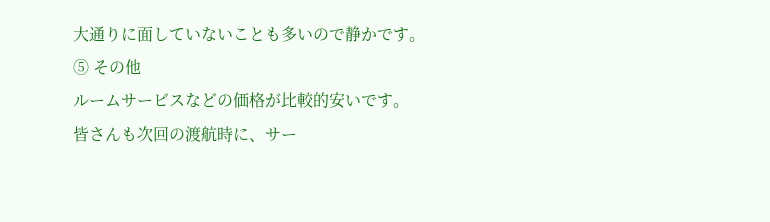大通りに面していないことも多いので静かです。
⑤ その他
ルームサービスなどの価格が比較的安いです。
皆さんも次回の渡航時に、サー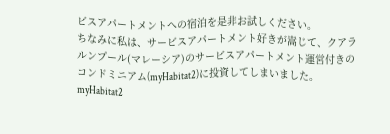ビスアパートメントへの宿泊を是非お試しください。
ちなみに私は、サービスアパートメント好きが嵩じて、クアラルンプール(マレーシア)のサービスアパートメント運営付きのコンドミニアム(myHabitat2)に投資してしまいました。
myHabitat2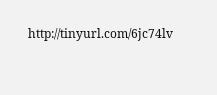http://tinyurl.com/6jc74lv